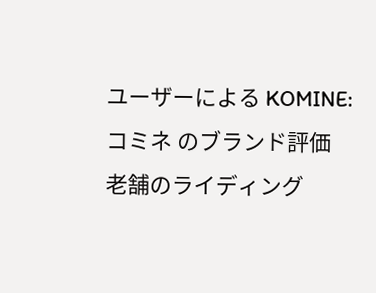ユーザーによる KOMINE:コミネ のブランド評価
老舗のライディング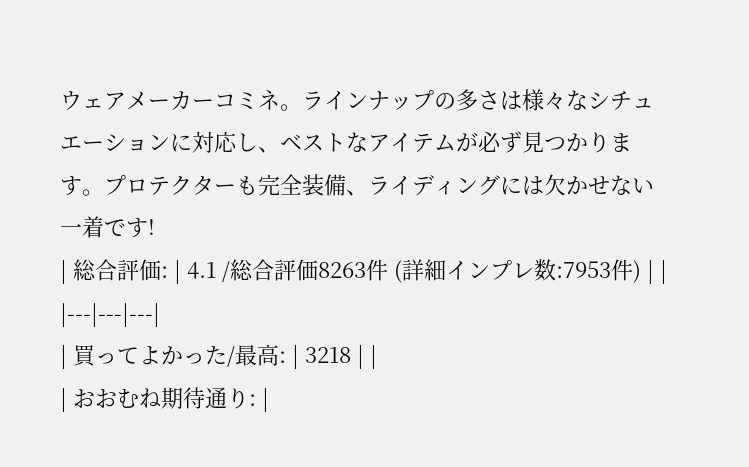ウェアメーカーコミネ。ラインナップの多さは様々なシチュエーションに対応し、ベストなアイテムが必ず見つかります。プロテクターも完全装備、ライディングには欠かせない一着です!
| 総合評価: | 4.1 /総合評価8263件 (詳細インプレ数:7953件) | |
|---|---|---|
| 買ってよかった/最高: | 3218 | |
| おおむね期待通り: |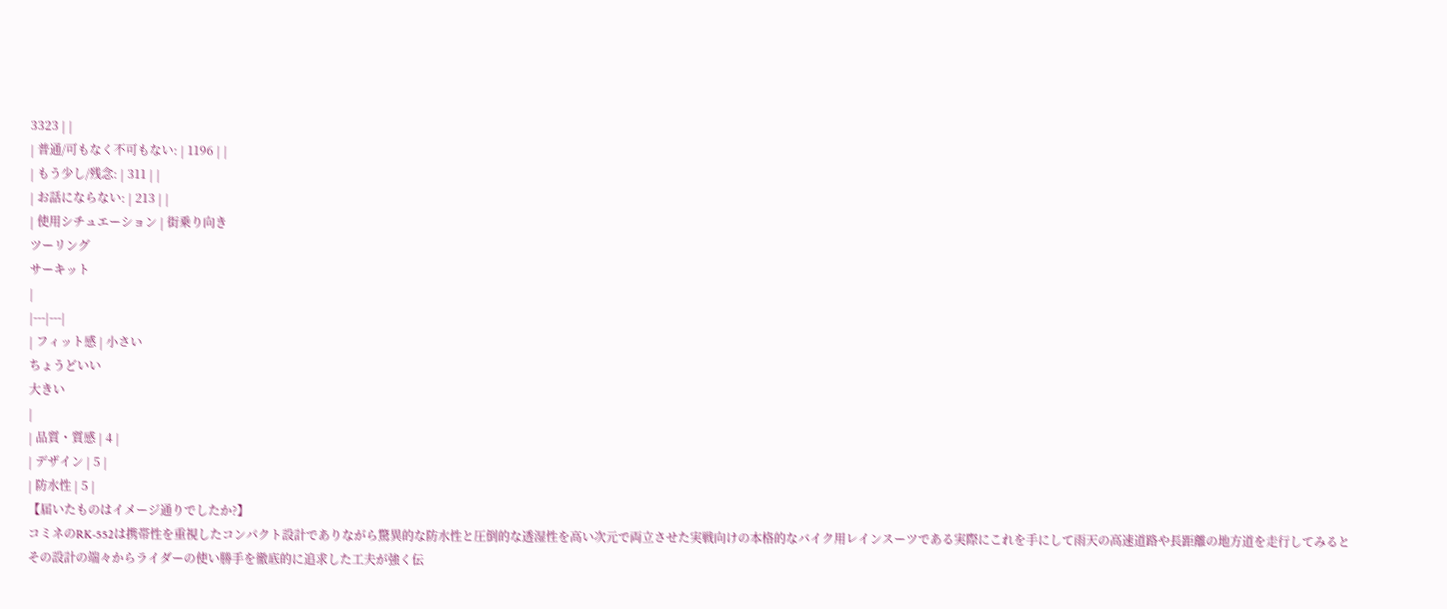3323 | |
| 普通/可もなく不可もない: | 1196 | |
| もう少し/残念: | 311 | |
| お話にならない: | 213 | |
| 使用シチュエーション | 街乗り向き
ツーリング
サーキット
|
|---|---|
| フィット感 | 小さい
ちょうどいい
大きい
|
| 品質・質感 | 4 |
| デザイン | 5 |
| 防水性 | 5 |
【届いたものはイメージ通りでしたか?】
コミネのRK-552は携帯性を重視したコンパクト設計でありながら驚異的な防水性と圧倒的な透湿性を高い次元で両立させた実戦向けの本格的なバイク用レインスーツである実際にこれを手にして雨天の高速道路や長距離の地方道を走行してみるとその設計の端々からライダーの使い勝手を徹底的に追求した工夫が強く伝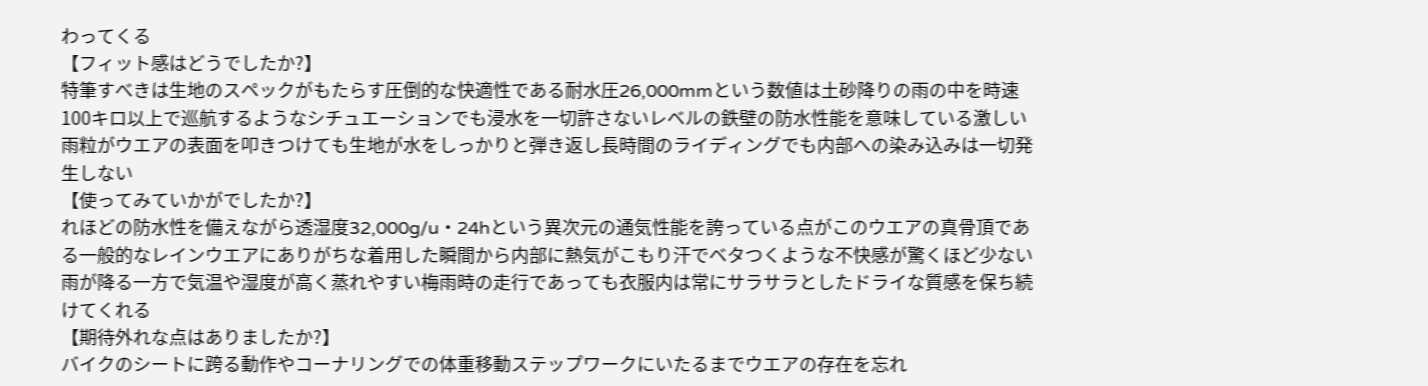わってくる
【フィット感はどうでしたか?】
特筆すべきは生地のスペックがもたらす圧倒的な快適性である耐水圧26,000mmという数値は土砂降りの雨の中を時速100キロ以上で巡航するようなシチュエーションでも浸水を一切許さないレベルの鉄壁の防水性能を意味している激しい雨粒がウエアの表面を叩きつけても生地が水をしっかりと弾き返し長時間のライディングでも内部への染み込みは一切発生しない
【使ってみていかがでしたか?】
れほどの防水性を備えながら透湿度32,000g/u・24hという異次元の通気性能を誇っている点がこのウエアの真骨頂である一般的なレインウエアにありがちな着用した瞬間から内部に熱気がこもり汗でベタつくような不快感が驚くほど少ない雨が降る一方で気温や湿度が高く蒸れやすい梅雨時の走行であっても衣服内は常にサラサラとしたドライな質感を保ち続けてくれる
【期待外れな点はありましたか?】
バイクのシートに跨る動作やコーナリングでの体重移動ステップワークにいたるまでウエアの存在を忘れ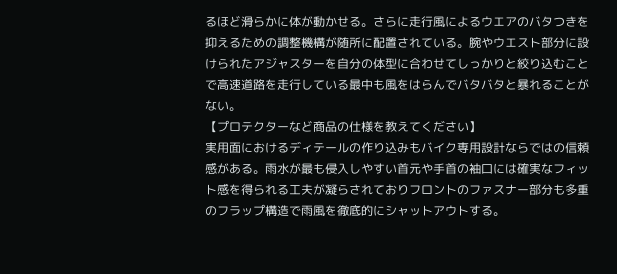るほど滑らかに体が動かせる。さらに走行風によるウエアのバタつきを抑えるための調整機構が随所に配置されている。腕やウエスト部分に設けられたアジャスターを自分の体型に合わせてしっかりと絞り込むことで高速道路を走行している最中も風をはらんでバタバタと暴れることがない。
【プロテクターなど商品の仕様を教えてください】
実用面におけるディテールの作り込みもバイク専用設計ならではの信頼感がある。雨水が最も侵入しやすい首元や手首の袖口には確実なフィット感を得られる工夫が凝らされておりフロントのファスナー部分も多重のフラップ構造で雨風を徹底的にシャットアウトする。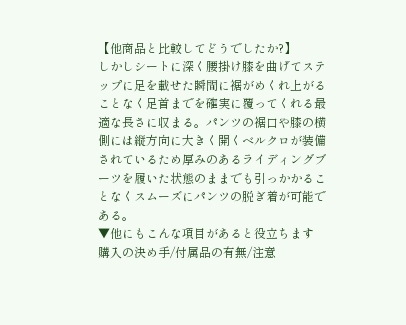【他商品と比較してどうでしたか?】
しかしシートに深く腰掛け膝を曲げてステップに足を載せた瞬間に裾がめくれ上がることなく足首までを確実に覆ってくれる最適な長さに収まる。パンツの裾口や膝の横側には縦方向に大きく開くベルクロが装備されているため厚みのあるライディングブーツを履いた状態のままでも引っかかることなくスムーズにパンツの脱ぎ着が可能である。
▼他にもこんな項目があると役立ちます
購入の決め手/付属品の有無/注意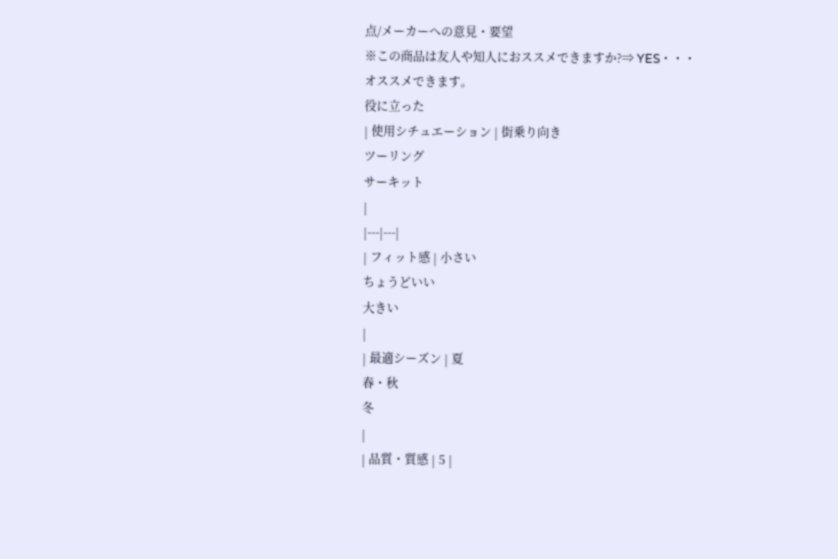点/メーカーへの意見・要望
※この商品は友人や知人におススメできますか?⇒ YES・・・オススメできます。
役に立った
| 使用シチュエーション | 街乗り向き
ツーリング
サーキット
|
|---|---|
| フィット感 | 小さい
ちょうどいい
大きい
|
| 最適シーズン | 夏
春・秋
冬
|
| 品質・質感 | 5 |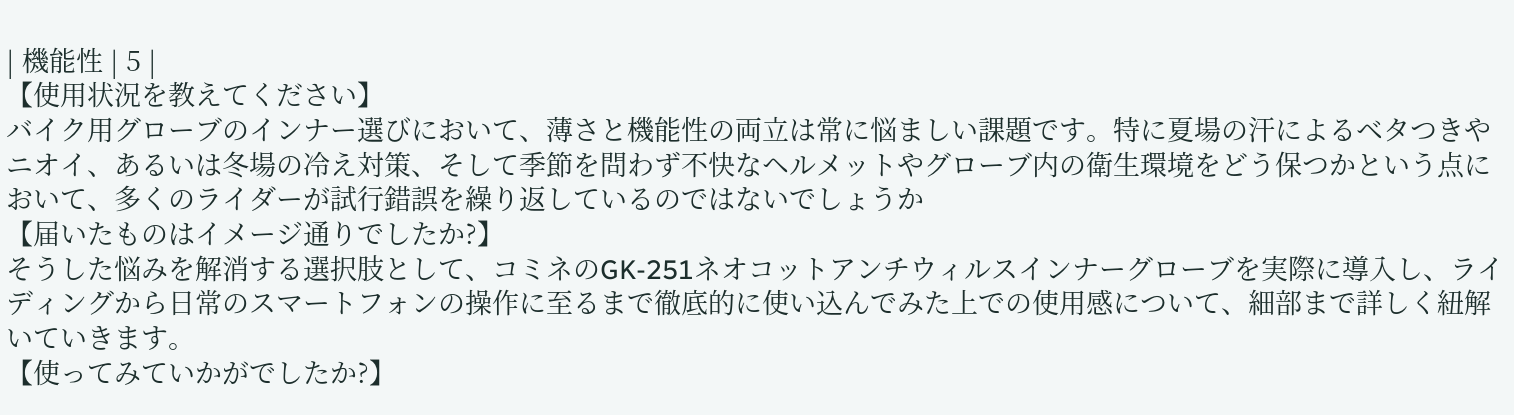| 機能性 | 5 |
【使用状況を教えてください】
バイク用グローブのインナー選びにおいて、薄さと機能性の両立は常に悩ましい課題です。特に夏場の汗によるベタつきやニオイ、あるいは冬場の冷え対策、そして季節を問わず不快なヘルメットやグローブ内の衛生環境をどう保つかという点において、多くのライダーが試行錯誤を繰り返しているのではないでしょうか
【届いたものはイメージ通りでしたか?】
そうした悩みを解消する選択肢として、コミネのGK-251ネオコットアンチウィルスインナーグローブを実際に導入し、ライディングから日常のスマートフォンの操作に至るまで徹底的に使い込んでみた上での使用感について、細部まで詳しく紐解いていきます。
【使ってみていかがでしたか?】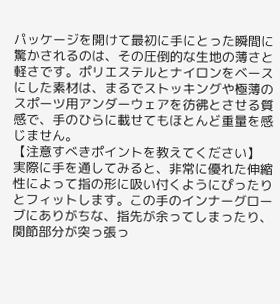パッケージを開けて最初に手にとった瞬間に驚かされるのは、その圧倒的な生地の薄さと軽さです。ポリエステルとナイロンをベースにした素材は、まるでストッキングや極薄のスポーツ用アンダーウェアを彷彿とさせる質感で、手のひらに載せてもほとんど重量を感じません。
【注意すべきポイントを教えてください】
実際に手を通してみると、非常に優れた伸縮性によって指の形に吸い付くようにぴったりとフィットします。この手のインナーグローブにありがちな、指先が余ってしまったり、関節部分が突っ張っ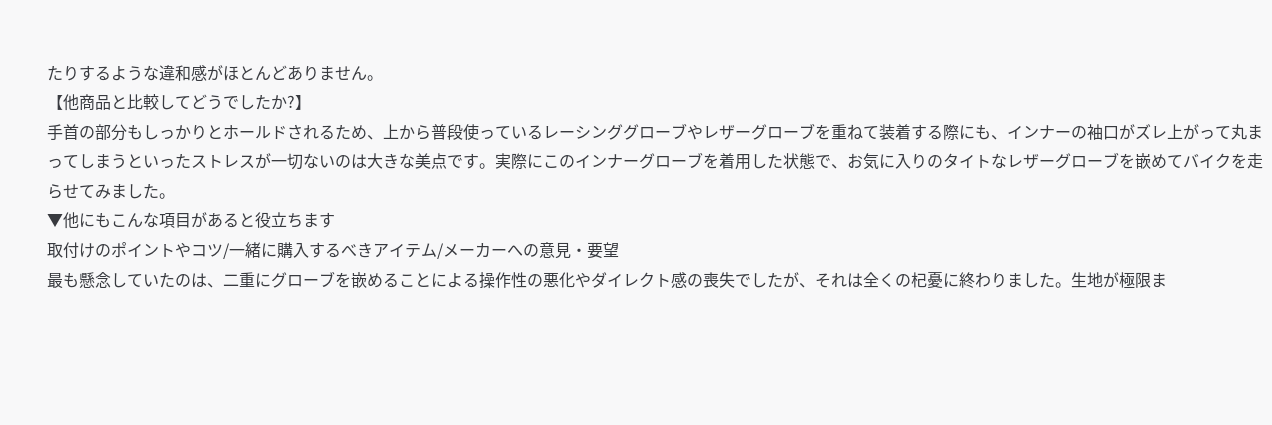たりするような違和感がほとんどありません。
【他商品と比較してどうでしたか?】
手首の部分もしっかりとホールドされるため、上から普段使っているレーシンググローブやレザーグローブを重ねて装着する際にも、インナーの袖口がズレ上がって丸まってしまうといったストレスが一切ないのは大きな美点です。実際にこのインナーグローブを着用した状態で、お気に入りのタイトなレザーグローブを嵌めてバイクを走らせてみました。
▼他にもこんな項目があると役立ちます
取付けのポイントやコツ/一緒に購入するべきアイテム/メーカーへの意見・要望
最も懸念していたのは、二重にグローブを嵌めることによる操作性の悪化やダイレクト感の喪失でしたが、それは全くの杞憂に終わりました。生地が極限ま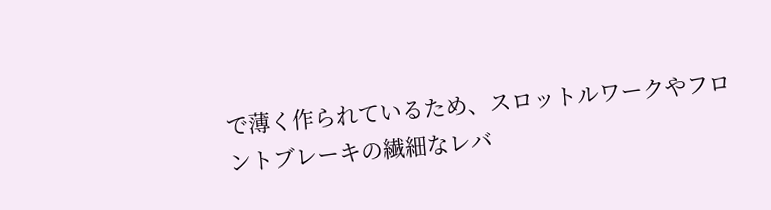で薄く作られているため、スロットルワークやフロントブレーキの繊細なレバ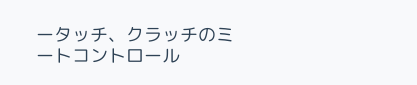ータッチ、クラッチのミートコントロール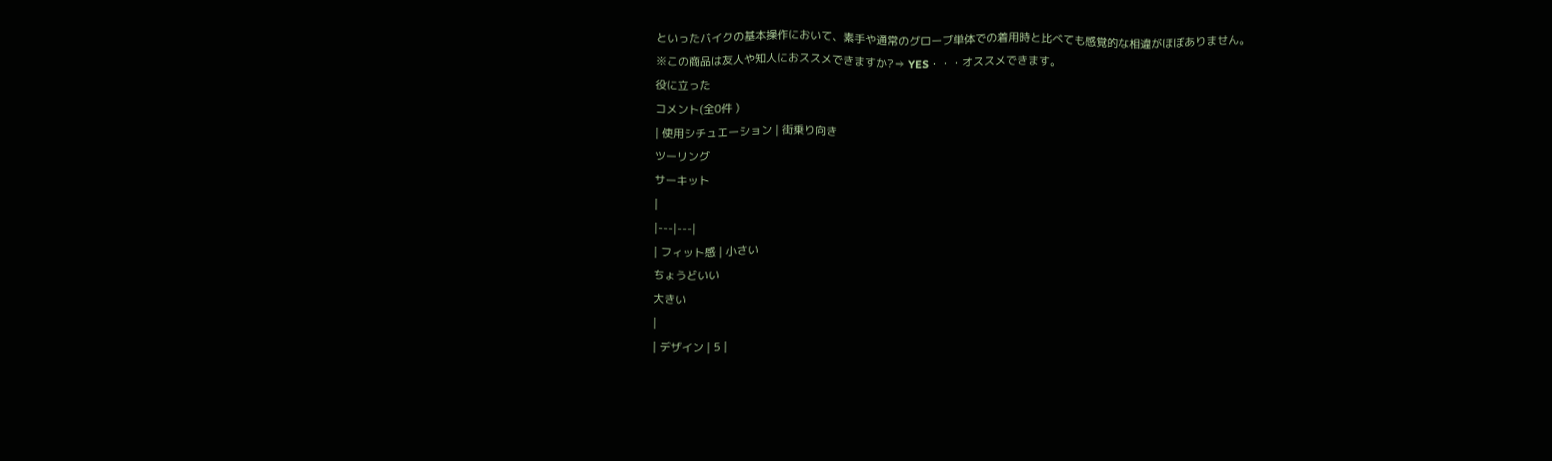といったバイクの基本操作において、素手や通常のグローブ単体での着用時と比べても感覚的な相違がほぼありません。
※この商品は友人や知人におススメできますか?⇒ YES・・・オススメできます。
役に立った
コメント(全0件 )
| 使用シチュエーション | 街乗り向き
ツーリング
サーキット
|
|---|---|
| フィット感 | 小さい
ちょうどいい
大きい
|
| デザイン | 5 |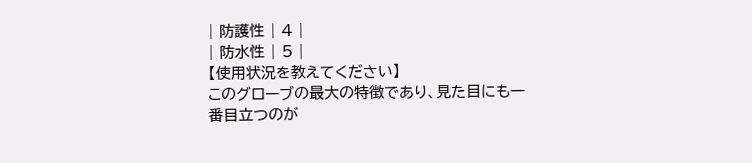| 防護性 | 4 |
| 防水性 | 5 |
【使用状況を教えてください】
このグローブの最大の特徴であり、見た目にも一番目立つのが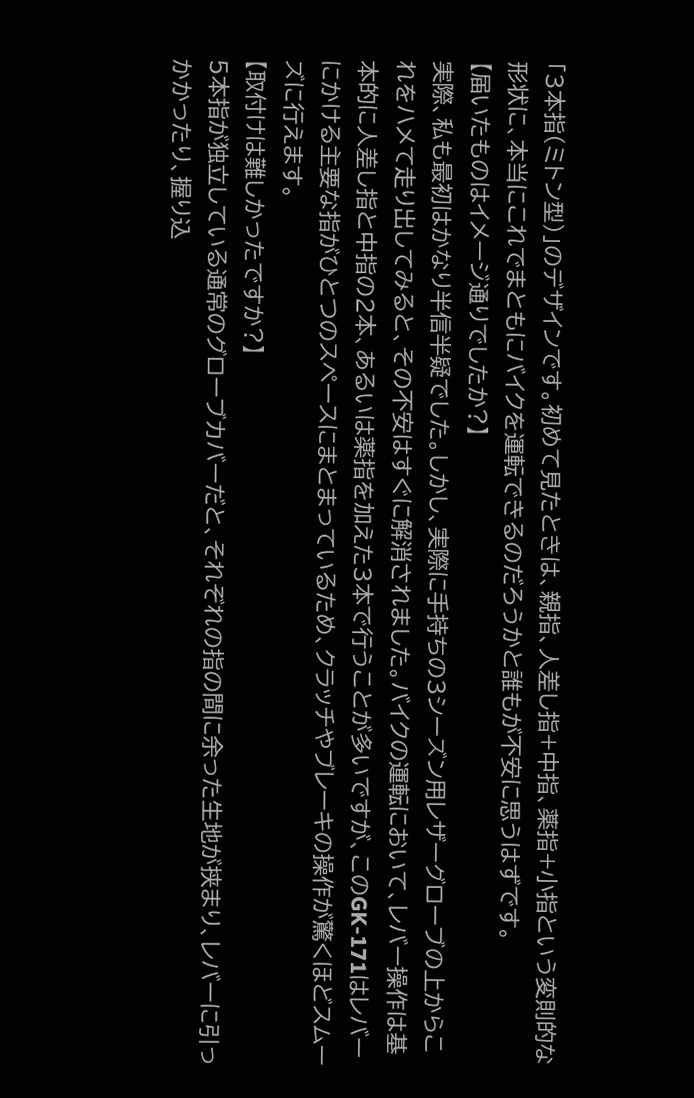「3本指(ミトン型)」のデザインです。初めて見たときは、親指、人差し指+中指、薬指+小指という変則的な形状に、本当にこれでまともにバイクを運転できるのだろうかと誰もが不安に思うはずです。
【届いたものはイメージ通りでしたか?】
実際、私も最初はかなり半信半疑でした。しかし、実際に手持ちの3シーズン用レザーグローブの上からこれをハメて走り出してみると、その不安はすぐに解消されました。バイクの運転において、レバー操作は基本的に人差し指と中指の2本、あるいは薬指を加えた3本で行うことが多いですが、このGK-171はレバーにかける主要な指がひとつのスペースにまとまっているため、クラッチやブレーキの操作が驚くほどスムーズに行えます。
【取付けは難しかったですか?】
5本指が独立している通常のグローブカバーだと、それぞれの指の間に余った生地が挟まり、レバーに引っかかったり、握り込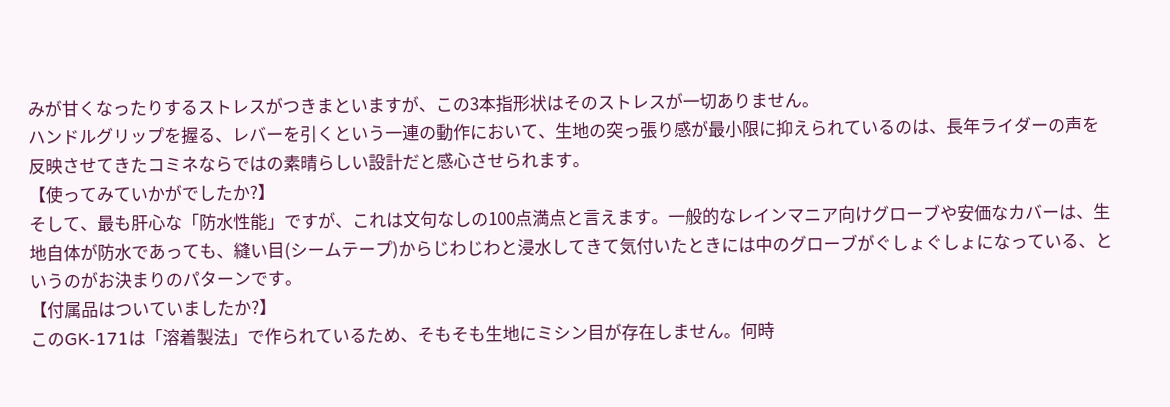みが甘くなったりするストレスがつきまといますが、この3本指形状はそのストレスが一切ありません。
ハンドルグリップを握る、レバーを引くという一連の動作において、生地の突っ張り感が最小限に抑えられているのは、長年ライダーの声を反映させてきたコミネならではの素晴らしい設計だと感心させられます。
【使ってみていかがでしたか?】
そして、最も肝心な「防水性能」ですが、これは文句なしの100点満点と言えます。一般的なレインマニア向けグローブや安価なカバーは、生地自体が防水であっても、縫い目(シームテープ)からじわじわと浸水してきて気付いたときには中のグローブがぐしょぐしょになっている、というのがお決まりのパターンです。
【付属品はついていましたか?】
このGK-171は「溶着製法」で作られているため、そもそも生地にミシン目が存在しません。何時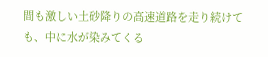間も激しい土砂降りの高速道路を走り続けても、中に水が染みてくる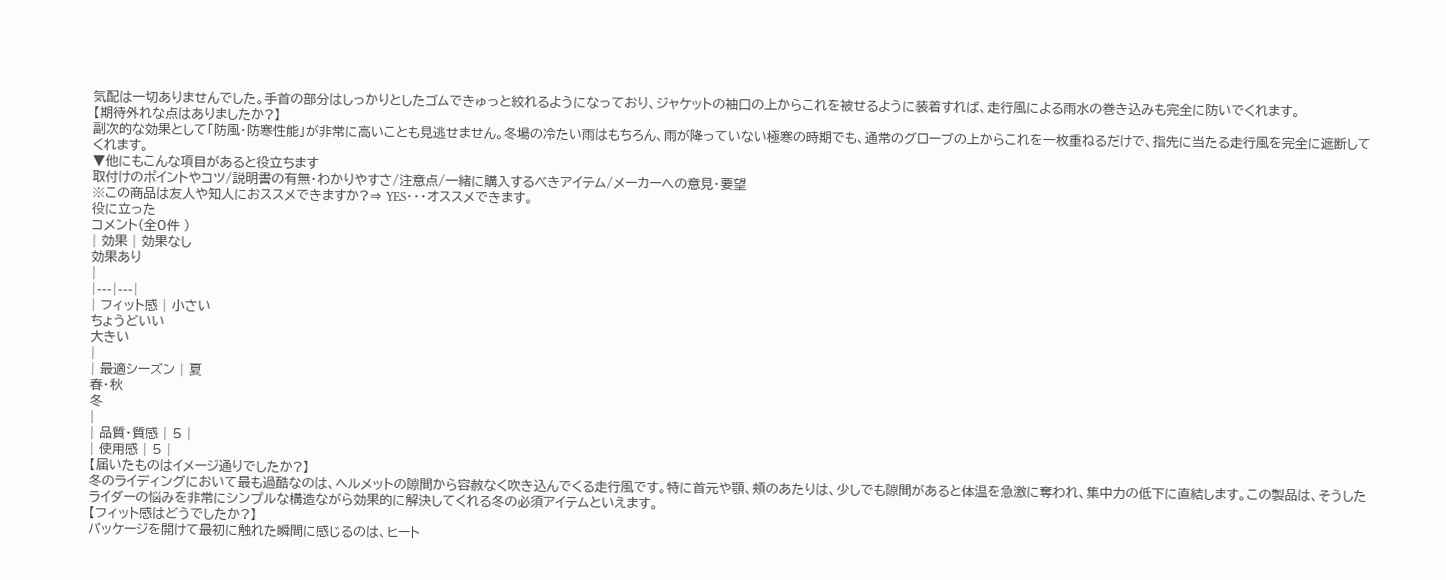気配は一切ありませんでした。手首の部分はしっかりとしたゴムできゅっと絞れるようになっており、ジャケットの袖口の上からこれを被せるように装着すれば、走行風による雨水の巻き込みも完全に防いでくれます。
【期待外れな点はありましたか?】
副次的な効果として「防風・防寒性能」が非常に高いことも見逃せません。冬場の冷たい雨はもちろん、雨が降っていない極寒の時期でも、通常のグローブの上からこれを一枚重ねるだけで、指先に当たる走行風を完全に遮断してくれます。
▼他にもこんな項目があると役立ちます
取付けのポイントやコツ/説明書の有無・わかりやすさ/注意点/一緒に購入するべきアイテム/メーカーへの意見・要望
※この商品は友人や知人におススメできますか?⇒ YES・・・オススメできます。
役に立った
コメント(全0件 )
| 効果 | 効果なし
効果あり
|
|---|---|
| フィット感 | 小さい
ちょうどいい
大きい
|
| 最適シーズン | 夏
春・秋
冬
|
| 品質・質感 | 5 |
| 使用感 | 5 |
【届いたものはイメージ通りでしたか?】
冬のライディングにおいて最も過酷なのは、ヘルメットの隙間から容赦なく吹き込んでくる走行風です。特に首元や顎、頬のあたりは、少しでも隙間があると体温を急激に奪われ、集中力の低下に直結します。この製品は、そうしたライダーの悩みを非常にシンプルな構造ながら効果的に解決してくれる冬の必須アイテムといえます。
【フィット感はどうでしたか?】
パッケージを開けて最初に触れた瞬間に感じるのは、ヒート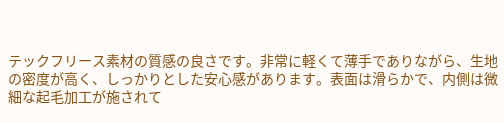テックフリース素材の質感の良さです。非常に軽くて薄手でありながら、生地の密度が高く、しっかりとした安心感があります。表面は滑らかで、内側は微細な起毛加工が施されて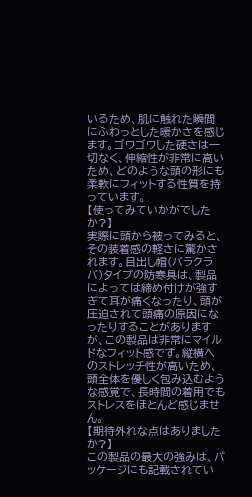いるため、肌に触れた瞬間にふわっとした暖かさを感じます。ゴワゴワした硬さは一切なく、伸縮性が非常に高いため、どのような頭の形にも柔軟にフィットする性質を持っています。
【使ってみていかがでしたか?】
実際に頭から被ってみると、その装着感の軽さに驚かされます。目出し帽(バラクラバ)タイプの防寒具は、製品によっては締め付けが強すぎて耳が痛くなったり、頭が圧迫されて頭痛の原因になったりすることがありますが、この製品は非常にマイルドなフィット感です。縦横へのストレッチ性が高いため、頭全体を優しく包み込むような感覚で、長時間の着用でもストレスをほとんど感じません。
【期待外れな点はありましたか?】
この製品の最大の強みは、パッケージにも記載されてい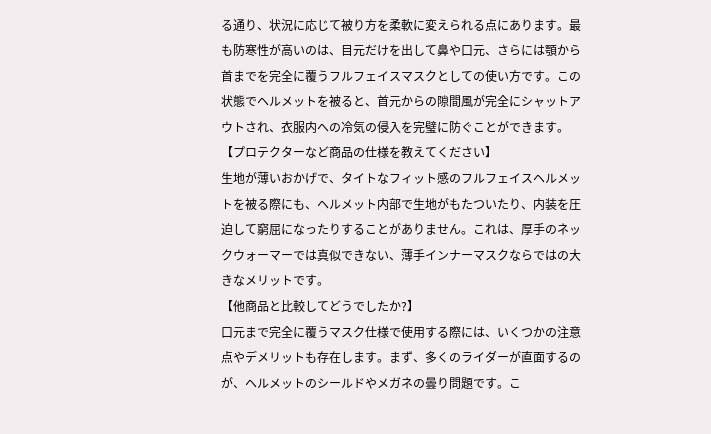る通り、状況に応じて被り方を柔軟に変えられる点にあります。最も防寒性が高いのは、目元だけを出して鼻や口元、さらには顎から首までを完全に覆うフルフェイスマスクとしての使い方です。この状態でヘルメットを被ると、首元からの隙間風が完全にシャットアウトされ、衣服内への冷気の侵入を完璧に防ぐことができます。
【プロテクターなど商品の仕様を教えてください】
生地が薄いおかげで、タイトなフィット感のフルフェイスヘルメットを被る際にも、ヘルメット内部で生地がもたついたり、内装を圧迫して窮屈になったりすることがありません。これは、厚手のネックウォーマーでは真似できない、薄手インナーマスクならではの大きなメリットです。
【他商品と比較してどうでしたか?】
口元まで完全に覆うマスク仕様で使用する際には、いくつかの注意点やデメリットも存在します。まず、多くのライダーが直面するのが、ヘルメットのシールドやメガネの曇り問題です。こ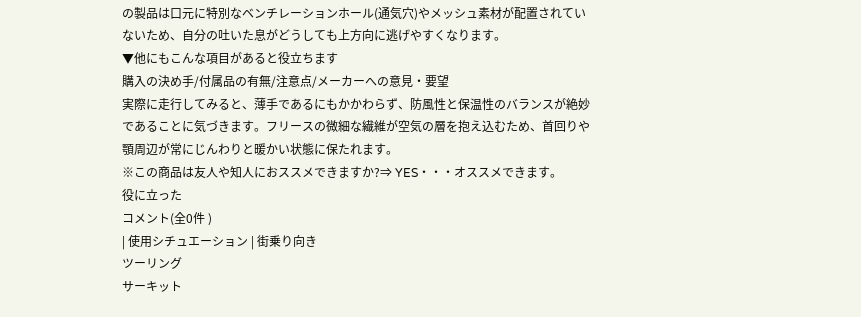の製品は口元に特別なベンチレーションホール(通気穴)やメッシュ素材が配置されていないため、自分の吐いた息がどうしても上方向に逃げやすくなります。
▼他にもこんな項目があると役立ちます
購入の決め手/付属品の有無/注意点/メーカーへの意見・要望
実際に走行してみると、薄手であるにもかかわらず、防風性と保温性のバランスが絶妙であることに気づきます。フリースの微細な繊維が空気の層を抱え込むため、首回りや顎周辺が常にじんわりと暖かい状態に保たれます。
※この商品は友人や知人におススメできますか?⇒ YES・・・オススメできます。
役に立った
コメント(全0件 )
| 使用シチュエーション | 街乗り向き
ツーリング
サーキット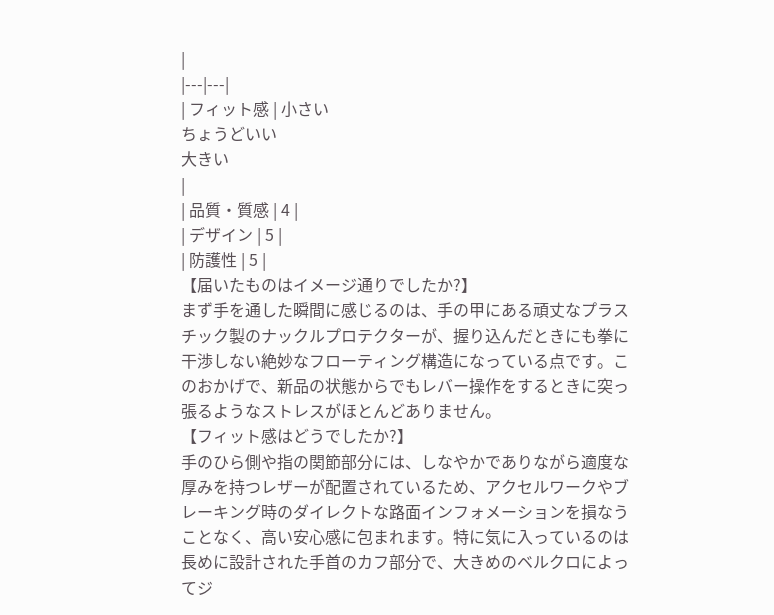|
|---|---|
| フィット感 | 小さい
ちょうどいい
大きい
|
| 品質・質感 | 4 |
| デザイン | 5 |
| 防護性 | 5 |
【届いたものはイメージ通りでしたか?】
まず手を通した瞬間に感じるのは、手の甲にある頑丈なプラスチック製のナックルプロテクターが、握り込んだときにも拳に干渉しない絶妙なフローティング構造になっている点です。このおかげで、新品の状態からでもレバー操作をするときに突っ張るようなストレスがほとんどありません。
【フィット感はどうでしたか?】
手のひら側や指の関節部分には、しなやかでありながら適度な厚みを持つレザーが配置されているため、アクセルワークやブレーキング時のダイレクトな路面インフォメーションを損なうことなく、高い安心感に包まれます。特に気に入っているのは長めに設計された手首のカフ部分で、大きめのベルクロによってジ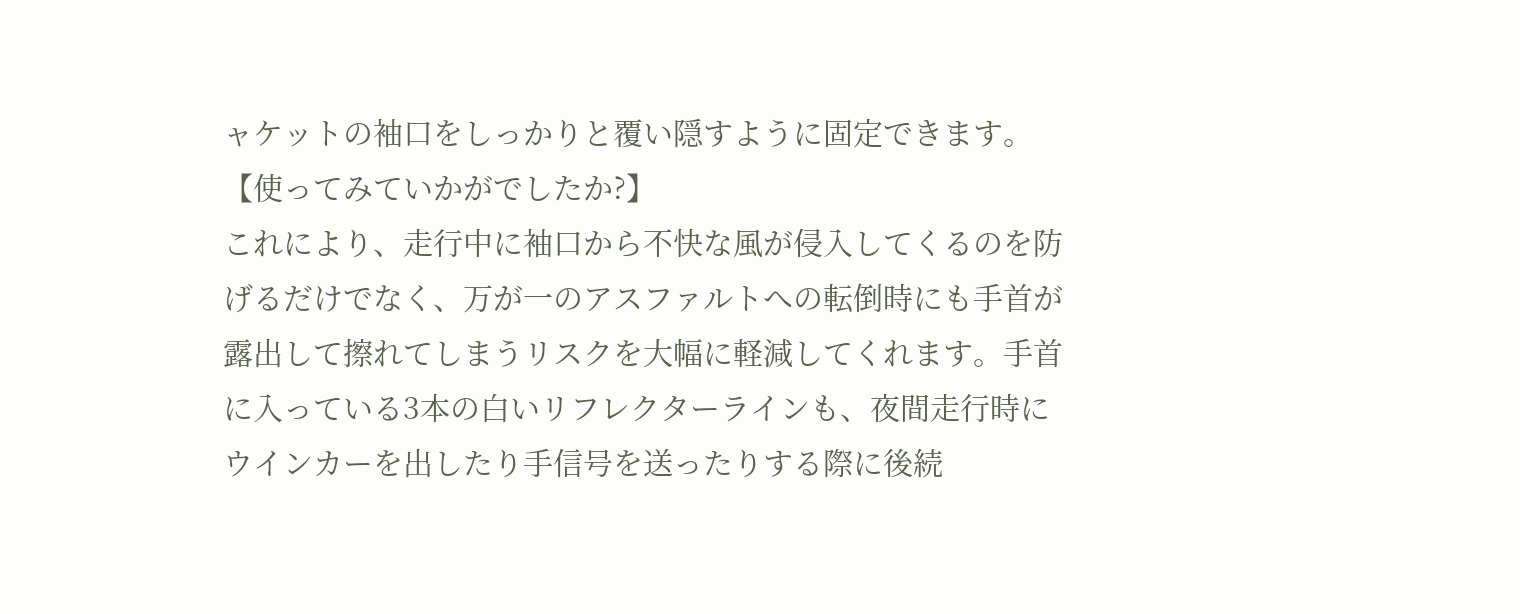ャケットの袖口をしっかりと覆い隠すように固定できます。
【使ってみていかがでしたか?】
これにより、走行中に袖口から不快な風が侵入してくるのを防げるだけでなく、万が一のアスファルトへの転倒時にも手首が露出して擦れてしまうリスクを大幅に軽減してくれます。手首に入っている3本の白いリフレクターラインも、夜間走行時にウインカーを出したり手信号を送ったりする際に後続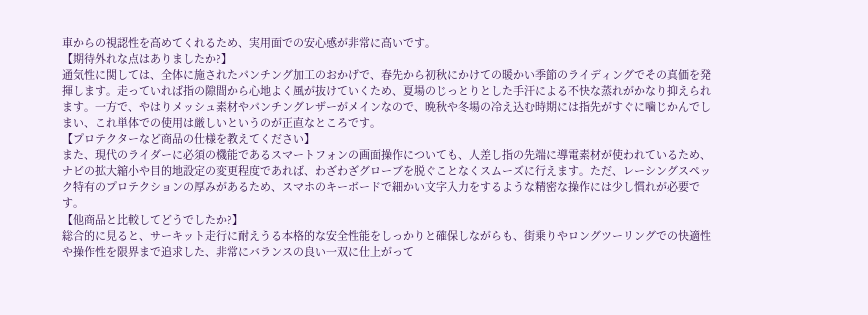車からの視認性を高めてくれるため、実用面での安心感が非常に高いです。
【期待外れな点はありましたか?】
通気性に関しては、全体に施されたパンチング加工のおかげで、春先から初秋にかけての暖かい季節のライディングでその真価を発揮します。走っていれば指の隙間から心地よく風が抜けていくため、夏場のじっとりとした手汗による不快な蒸れがかなり抑えられます。一方で、やはりメッシュ素材やパンチングレザーがメインなので、晩秋や冬場の冷え込む時期には指先がすぐに噛じかんでしまい、これ単体での使用は厳しいというのが正直なところです。
【プロテクターなど商品の仕様を教えてください】
また、現代のライダーに必須の機能であるスマートフォンの画面操作についても、人差し指の先端に導電素材が使われているため、ナビの拡大縮小や目的地設定の変更程度であれば、わざわざグローブを脱ぐことなくスムーズに行えます。ただ、レーシングスペック特有のプロテクションの厚みがあるため、スマホのキーボードで細かい文字入力をするような精密な操作には少し慣れが必要です。
【他商品と比較してどうでしたか?】
総合的に見ると、サーキット走行に耐えうる本格的な安全性能をしっかりと確保しながらも、街乗りやロングツーリングでの快適性や操作性を限界まで追求した、非常にバランスの良い一双に仕上がって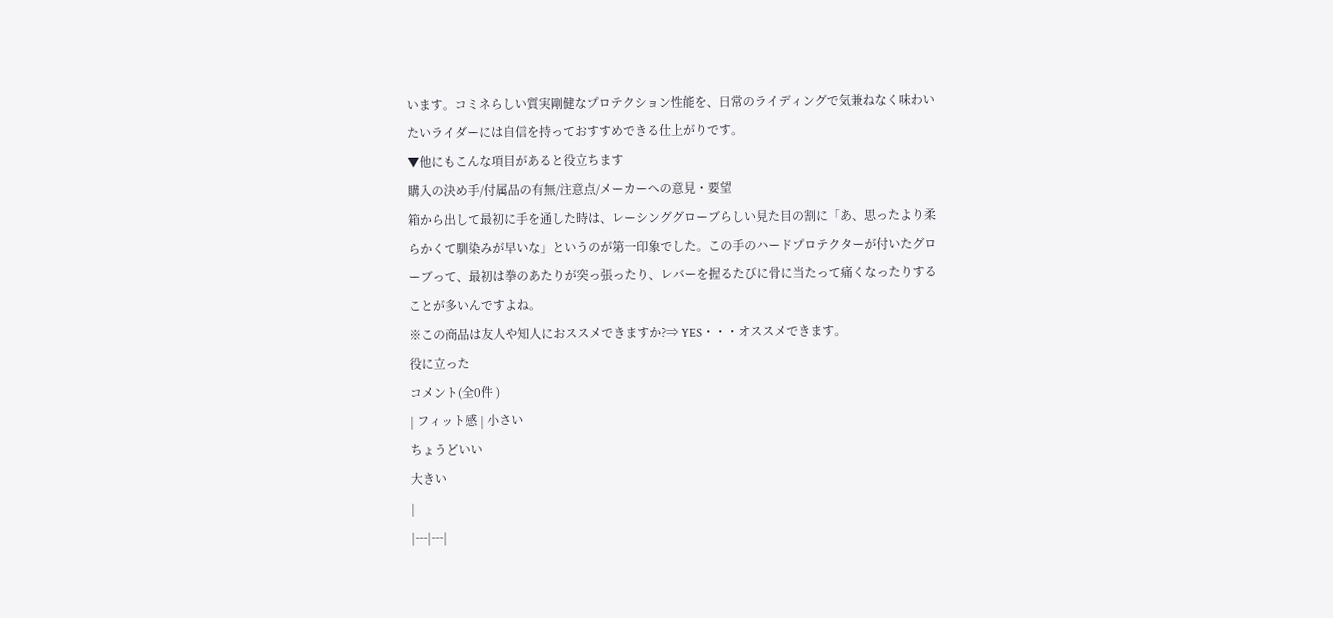います。コミネらしい質実剛健なプロテクション性能を、日常のライディングで気兼ねなく味わいたいライダーには自信を持っておすすめできる仕上がりです。
▼他にもこんな項目があると役立ちます
購入の決め手/付属品の有無/注意点/メーカーへの意見・要望
箱から出して最初に手を通した時は、レーシンググローブらしい見た目の割に「あ、思ったより柔らかくて馴染みが早いな」というのが第一印象でした。この手のハードプロテクターが付いたグローブって、最初は拳のあたりが突っ張ったり、レバーを握るたびに骨に当たって痛くなったりすることが多いんですよね。
※この商品は友人や知人におススメできますか?⇒ YES・・・オススメできます。
役に立った
コメント(全0件 )
| フィット感 | 小さい
ちょうどいい
大きい
|
|---|---|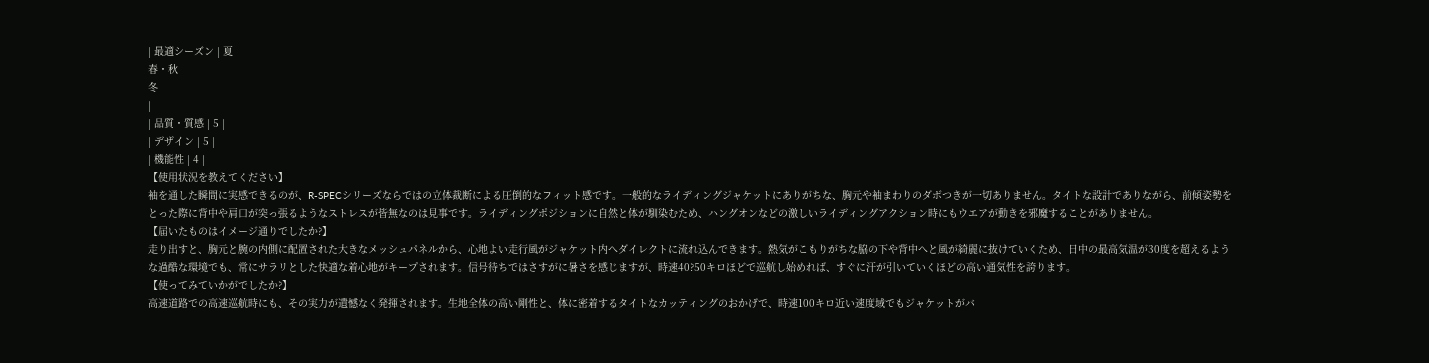| 最適シーズン | 夏
春・秋
冬
|
| 品質・質感 | 5 |
| デザイン | 5 |
| 機能性 | 4 |
【使用状況を教えてください】
袖を通した瞬間に実感できるのが、R-SPECシリーズならではの立体裁断による圧倒的なフィット感です。一般的なライディングジャケットにありがちな、胸元や袖まわりのダボつきが一切ありません。タイトな設計でありながら、前傾姿勢をとった際に背中や肩口が突っ張るようなストレスが皆無なのは見事です。ライディングポジションに自然と体が馴染むため、ハングオンなどの激しいライディングアクション時にもウエアが動きを邪魔することがありません。
【届いたものはイメージ通りでしたか?】
走り出すと、胸元と腕の内側に配置された大きなメッシュパネルから、心地よい走行風がジャケット内へダイレクトに流れ込んできます。熱気がこもりがちな脇の下や背中へと風が綺麗に抜けていくため、日中の最高気温が30度を超えるような過酷な環境でも、常にサラリとした快適な着心地がキープされます。信号待ちではさすがに暑さを感じますが、時速40?50キロほどで巡航し始めれば、すぐに汗が引いていくほどの高い通気性を誇ります。
【使ってみていかがでしたか?】
高速道路での高速巡航時にも、その実力が遺憾なく発揮されます。生地全体の高い剛性と、体に密着するタイトなカッティングのおかげで、時速100キロ近い速度域でもジャケットがバ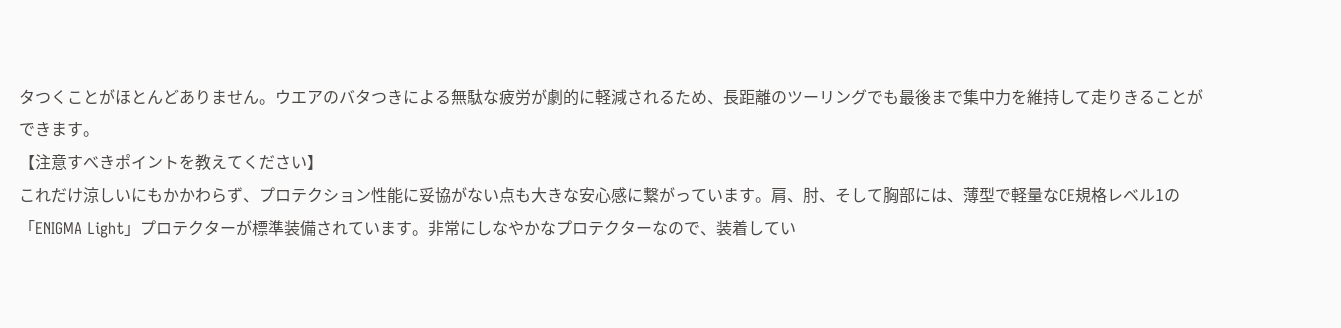タつくことがほとんどありません。ウエアのバタつきによる無駄な疲労が劇的に軽減されるため、長距離のツーリングでも最後まで集中力を維持して走りきることができます。
【注意すべきポイントを教えてください】
これだけ涼しいにもかかわらず、プロテクション性能に妥協がない点も大きな安心感に繋がっています。肩、肘、そして胸部には、薄型で軽量なCE規格レベル1の「ENIGMA Light」プロテクターが標準装備されています。非常にしなやかなプロテクターなので、装着してい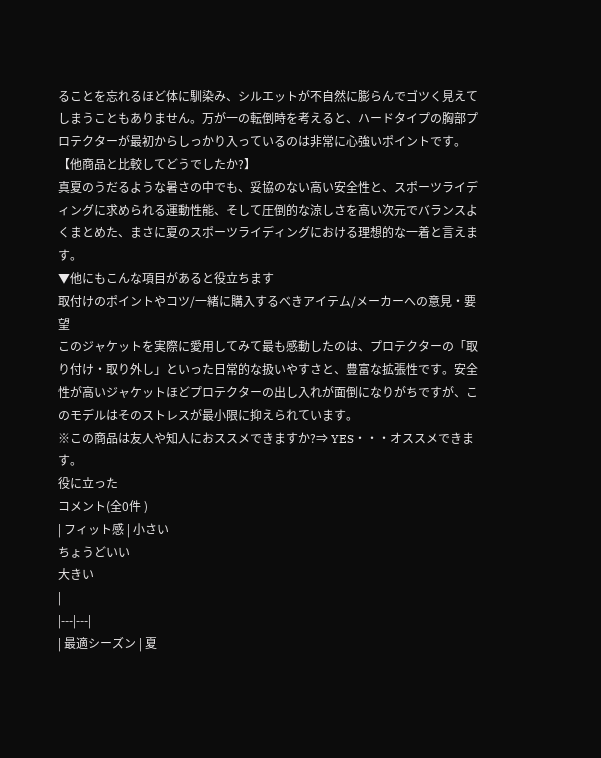ることを忘れるほど体に馴染み、シルエットが不自然に膨らんでゴツく見えてしまうこともありません。万が一の転倒時を考えると、ハードタイプの胸部プロテクターが最初からしっかり入っているのは非常に心強いポイントです。
【他商品と比較してどうでしたか?】
真夏のうだるような暑さの中でも、妥協のない高い安全性と、スポーツライディングに求められる運動性能、そして圧倒的な涼しさを高い次元でバランスよくまとめた、まさに夏のスポーツライディングにおける理想的な一着と言えます。
▼他にもこんな項目があると役立ちます
取付けのポイントやコツ/一緒に購入するべきアイテム/メーカーへの意見・要望
このジャケットを実際に愛用してみて最も感動したのは、プロテクターの「取り付け・取り外し」といった日常的な扱いやすさと、豊富な拡張性です。安全性が高いジャケットほどプロテクターの出し入れが面倒になりがちですが、このモデルはそのストレスが最小限に抑えられています。
※この商品は友人や知人におススメできますか?⇒ YES・・・オススメできます。
役に立った
コメント(全0件 )
| フィット感 | 小さい
ちょうどいい
大きい
|
|---|---|
| 最適シーズン | 夏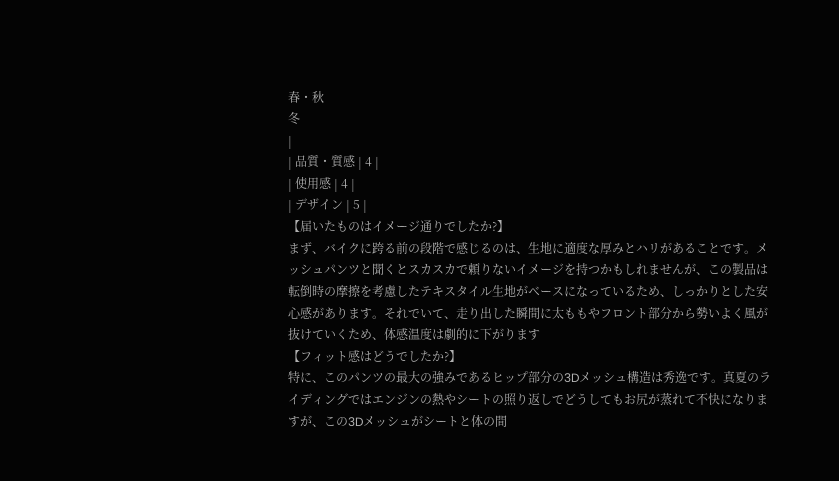春・秋
冬
|
| 品質・質感 | 4 |
| 使用感 | 4 |
| デザイン | 5 |
【届いたものはイメージ通りでしたか?】
まず、バイクに跨る前の段階で感じるのは、生地に適度な厚みとハリがあることです。メッシュパンツと聞くとスカスカで頼りないイメージを持つかもしれませんが、この製品は転倒時の摩擦を考慮したテキスタイル生地がベースになっているため、しっかりとした安心感があります。それでいて、走り出した瞬間に太ももやフロント部分から勢いよく風が抜けていくため、体感温度は劇的に下がります
【フィット感はどうでしたか?】
特に、このパンツの最大の強みであるヒップ部分の3Dメッシュ構造は秀逸です。真夏のライディングではエンジンの熱やシートの照り返しでどうしてもお尻が蒸れて不快になりますが、この3Dメッシュがシートと体の間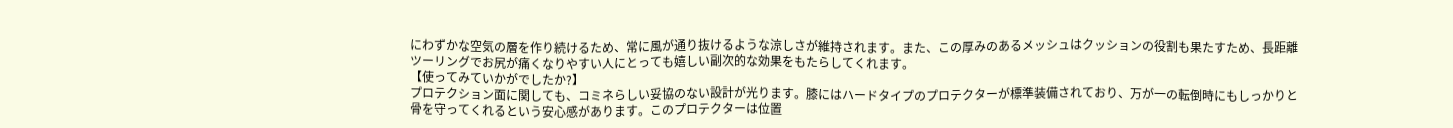にわずかな空気の層を作り続けるため、常に風が通り抜けるような涼しさが維持されます。また、この厚みのあるメッシュはクッションの役割も果たすため、長距離ツーリングでお尻が痛くなりやすい人にとっても嬉しい副次的な効果をもたらしてくれます。
【使ってみていかがでしたか?】
プロテクション面に関しても、コミネらしい妥協のない設計が光ります。膝にはハードタイプのプロテクターが標準装備されており、万が一の転倒時にもしっかりと骨を守ってくれるという安心感があります。このプロテクターは位置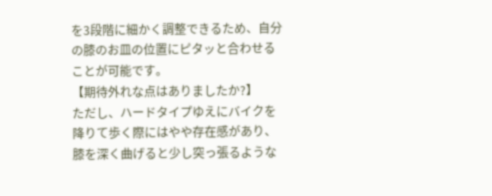を3段階に細かく調整できるため、自分の膝のお皿の位置にピタッと合わせることが可能です。
【期待外れな点はありましたか?】
ただし、ハードタイプゆえにバイクを降りて歩く際にはやや存在感があり、膝を深く曲げると少し突っ張るような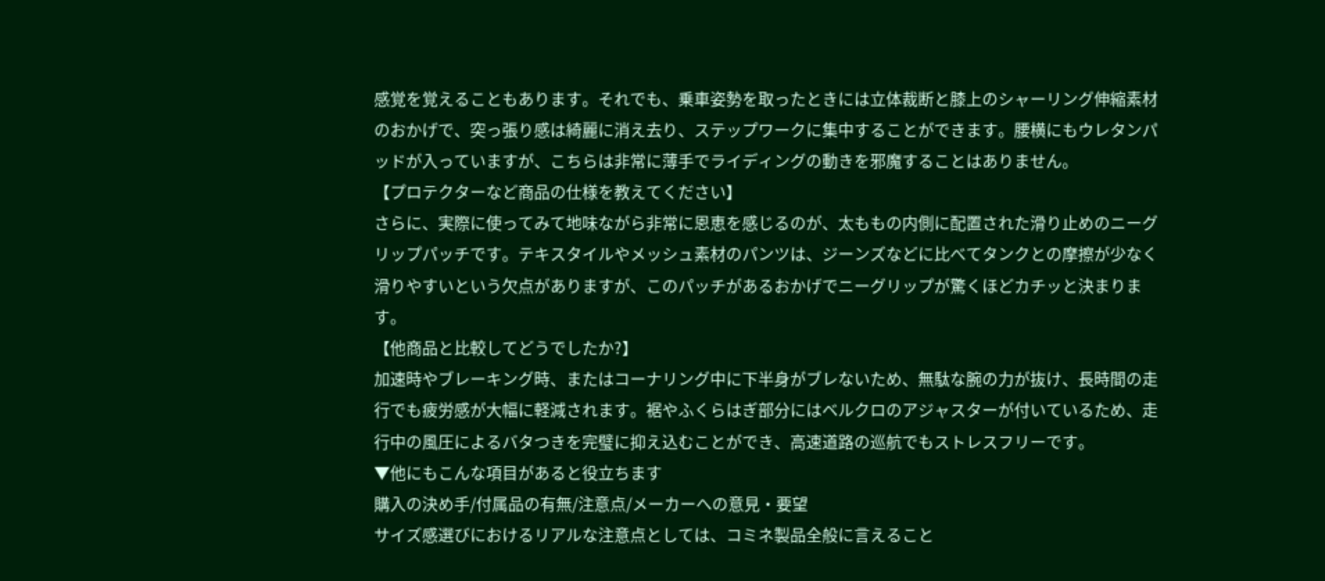感覚を覚えることもあります。それでも、乗車姿勢を取ったときには立体裁断と膝上のシャーリング伸縮素材のおかげで、突っ張り感は綺麗に消え去り、ステップワークに集中することができます。腰横にもウレタンパッドが入っていますが、こちらは非常に薄手でライディングの動きを邪魔することはありません。
【プロテクターなど商品の仕様を教えてください】
さらに、実際に使ってみて地味ながら非常に恩恵を感じるのが、太ももの内側に配置された滑り止めのニーグリップパッチです。テキスタイルやメッシュ素材のパンツは、ジーンズなどに比べてタンクとの摩擦が少なく滑りやすいという欠点がありますが、このパッチがあるおかげでニーグリップが驚くほどカチッと決まります。
【他商品と比較してどうでしたか?】
加速時やブレーキング時、またはコーナリング中に下半身がブレないため、無駄な腕の力が抜け、長時間の走行でも疲労感が大幅に軽減されます。裾やふくらはぎ部分にはベルクロのアジャスターが付いているため、走行中の風圧によるバタつきを完璧に抑え込むことができ、高速道路の巡航でもストレスフリーです。
▼他にもこんな項目があると役立ちます
購入の決め手/付属品の有無/注意点/メーカーへの意見・要望
サイズ感選びにおけるリアルな注意点としては、コミネ製品全般に言えること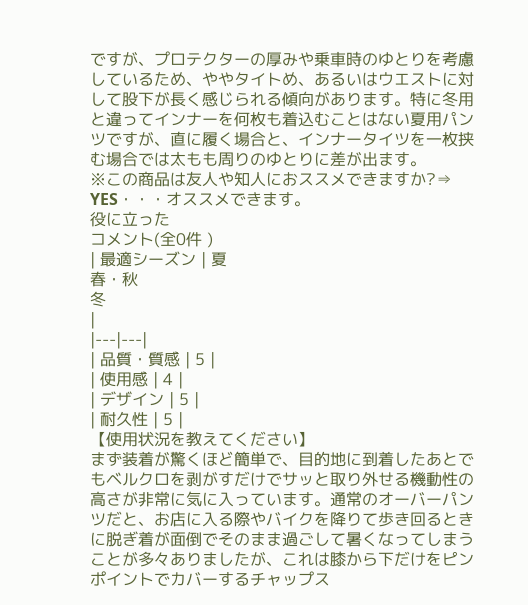ですが、プロテクターの厚みや乗車時のゆとりを考慮しているため、ややタイトめ、あるいはウエストに対して股下が長く感じられる傾向があります。特に冬用と違ってインナーを何枚も着込むことはない夏用パンツですが、直に履く場合と、インナータイツを一枚挟む場合では太もも周りのゆとりに差が出ます。
※この商品は友人や知人におススメできますか?⇒ YES・・・オススメできます。
役に立った
コメント(全0件 )
| 最適シーズン | 夏
春・秋
冬
|
|---|---|
| 品質・質感 | 5 |
| 使用感 | 4 |
| デザイン | 5 |
| 耐久性 | 5 |
【使用状況を教えてください】
まず装着が驚くほど簡単で、目的地に到着したあとでもベルクロを剥がすだけでサッと取り外せる機動性の高さが非常に気に入っています。通常のオーバーパンツだと、お店に入る際やバイクを降りて歩き回るときに脱ぎ着が面倒でそのまま過ごして暑くなってしまうことが多々ありましたが、これは膝から下だけをピンポイントでカバーするチャップス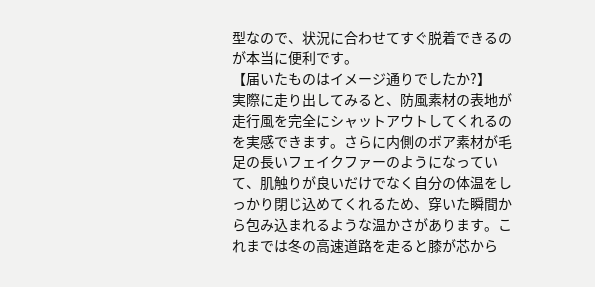型なので、状況に合わせてすぐ脱着できるのが本当に便利です。
【届いたものはイメージ通りでしたか?】
実際に走り出してみると、防風素材の表地が走行風を完全にシャットアウトしてくれるのを実感できます。さらに内側のボア素材が毛足の長いフェイクファーのようになっていて、肌触りが良いだけでなく自分の体温をしっかり閉じ込めてくれるため、穿いた瞬間から包み込まれるような温かさがあります。これまでは冬の高速道路を走ると膝が芯から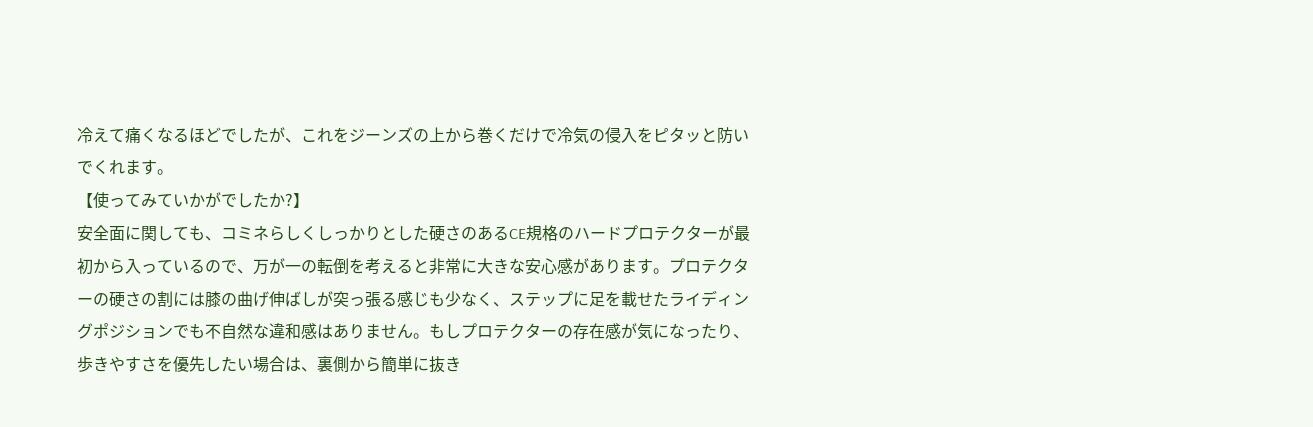冷えて痛くなるほどでしたが、これをジーンズの上から巻くだけで冷気の侵入をピタッと防いでくれます。
【使ってみていかがでしたか?】
安全面に関しても、コミネらしくしっかりとした硬さのあるCE規格のハードプロテクターが最初から入っているので、万が一の転倒を考えると非常に大きな安心感があります。プロテクターの硬さの割には膝の曲げ伸ばしが突っ張る感じも少なく、ステップに足を載せたライディングポジションでも不自然な違和感はありません。もしプロテクターの存在感が気になったり、歩きやすさを優先したい場合は、裏側から簡単に抜き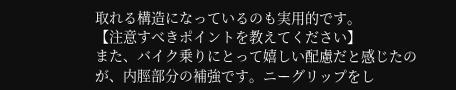取れる構造になっているのも実用的です。
【注意すべきポイントを教えてください】
また、バイク乗りにとって嬉しい配慮だと感じたのが、内脛部分の補強です。ニーグリップをし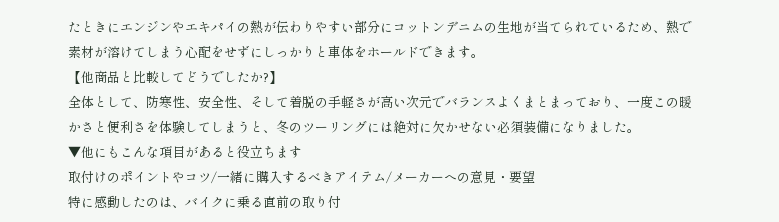たときにエンジンやエキパイの熱が伝わりやすい部分にコットンデニムの生地が当てられているため、熱で素材が溶けてしまう心配をせずにしっかりと車体をホールドできます。
【他商品と比較してどうでしたか?】
全体として、防寒性、安全性、そして着脱の手軽さが高い次元でバランスよくまとまっており、一度この暖かさと便利さを体験してしまうと、冬のツーリングには絶対に欠かせない必須装備になりました。
▼他にもこんな項目があると役立ちます
取付けのポイントやコツ/一緒に購入するべきアイテム/メーカーへの意見・要望
特に感動したのは、バイクに乗る直前の取り付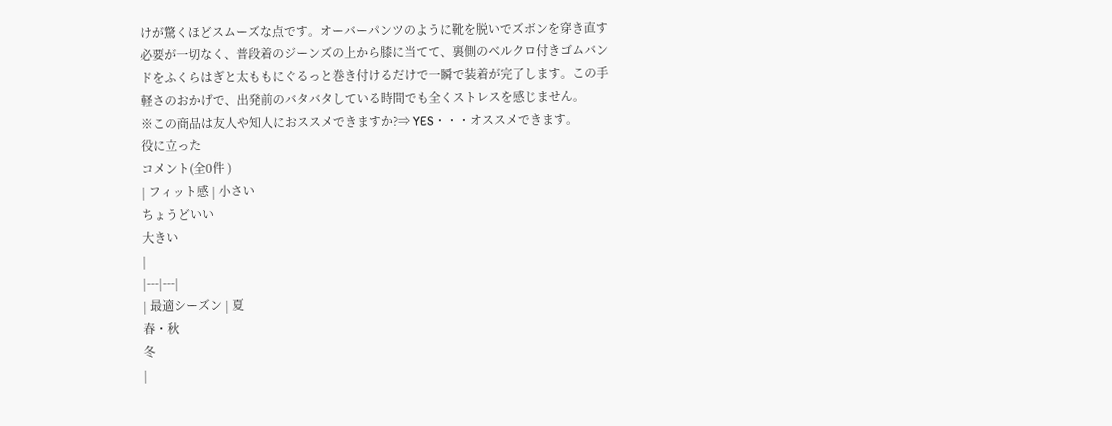けが驚くほどスムーズな点です。オーバーパンツのように靴を脱いでズボンを穿き直す必要が一切なく、普段着のジーンズの上から膝に当てて、裏側のベルクロ付きゴムバンドをふくらはぎと太ももにぐるっと巻き付けるだけで一瞬で装着が完了します。この手軽さのおかげで、出発前のバタバタしている時間でも全くストレスを感じません。
※この商品は友人や知人におススメできますか?⇒ YES・・・オススメできます。
役に立った
コメント(全0件 )
| フィット感 | 小さい
ちょうどいい
大きい
|
|---|---|
| 最適シーズン | 夏
春・秋
冬
|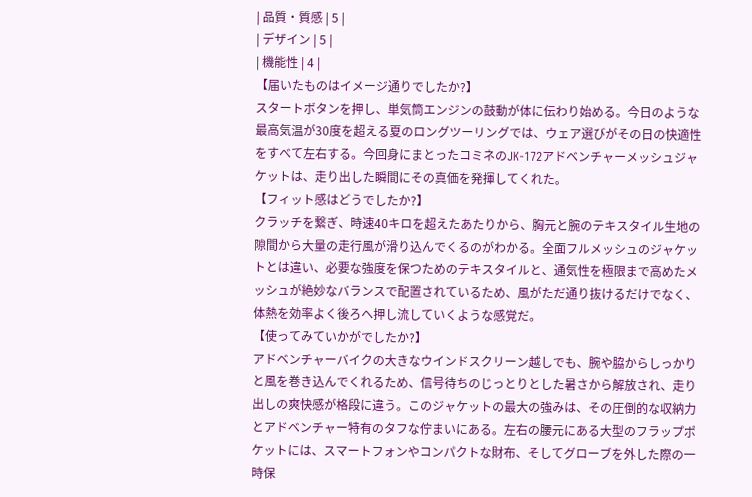| 品質・質感 | 5 |
| デザイン | 5 |
| 機能性 | 4 |
【届いたものはイメージ通りでしたか?】
スタートボタンを押し、単気筒エンジンの鼓動が体に伝わり始める。今日のような最高気温が30度を超える夏のロングツーリングでは、ウェア選びがその日の快適性をすべて左右する。今回身にまとったコミネのJK-172アドベンチャーメッシュジャケットは、走り出した瞬間にその真価を発揮してくれた。
【フィット感はどうでしたか?】
クラッチを繋ぎ、時速40キロを超えたあたりから、胸元と腕のテキスタイル生地の隙間から大量の走行風が滑り込んでくるのがわかる。全面フルメッシュのジャケットとは違い、必要な強度を保つためのテキスタイルと、通気性を極限まで高めたメッシュが絶妙なバランスで配置されているため、風がただ通り抜けるだけでなく、体熱を効率よく後ろへ押し流していくような感覚だ。
【使ってみていかがでしたか?】
アドベンチャーバイクの大きなウインドスクリーン越しでも、腕や脇からしっかりと風を巻き込んでくれるため、信号待ちのじっとりとした暑さから解放され、走り出しの爽快感が格段に違う。このジャケットの最大の強みは、その圧倒的な収納力とアドベンチャー特有のタフな佇まいにある。左右の腰元にある大型のフラップポケットには、スマートフォンやコンパクトな財布、そしてグローブを外した際の一時保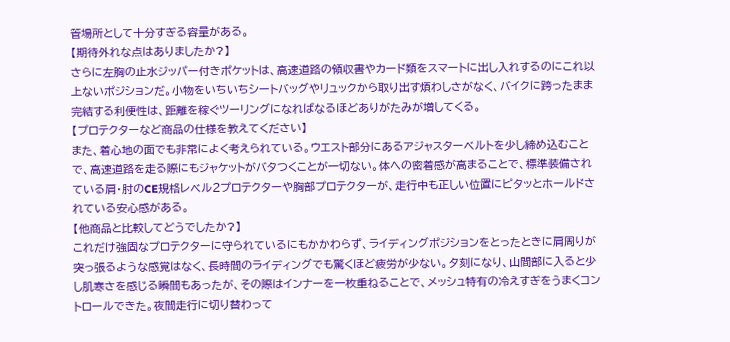管場所として十分すぎる容量がある。
【期待外れな点はありましたか?】
さらに左胸の止水ジッパー付きポケットは、高速道路の領収書やカード類をスマートに出し入れするのにこれ以上ないポジションだ。小物をいちいちシートバッグやリュックから取り出す煩わしさがなく、バイクに跨ったまま完結する利便性は、距離を稼ぐツーリングになればなるほどありがたみが増してくる。
【プロテクターなど商品の仕様を教えてください】
また、着心地の面でも非常によく考えられている。ウエスト部分にあるアジャスターベルトを少し締め込むことで、高速道路を走る際にもジャケットがバタつくことが一切ない。体への密着感が高まることで、標準装備されている肩・肘のCE規格レベル2プロテクターや胸部プロテクターが、走行中も正しい位置にピタッとホールドされている安心感がある。
【他商品と比較してどうでしたか?】
これだけ強固なプロテクターに守られているにもかかわらず、ライディングポジションをとったときに肩周りが突っ張るような感覚はなく、長時間のライディングでも驚くほど疲労が少ない。夕刻になり、山間部に入ると少し肌寒さを感じる瞬間もあったが、その際はインナーを一枚重ねることで、メッシュ特有の冷えすぎをうまくコントロールできた。夜間走行に切り替わって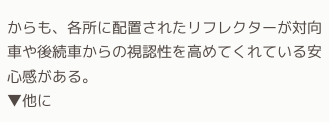からも、各所に配置されたリフレクターが対向車や後続車からの視認性を高めてくれている安心感がある。
▼他に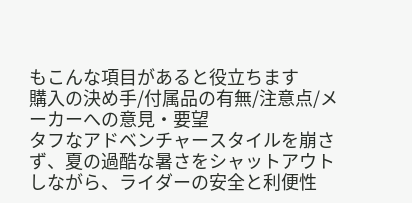もこんな項目があると役立ちます
購入の決め手/付属品の有無/注意点/メーカーへの意見・要望
タフなアドベンチャースタイルを崩さず、夏の過酷な暑さをシャットアウトしながら、ライダーの安全と利便性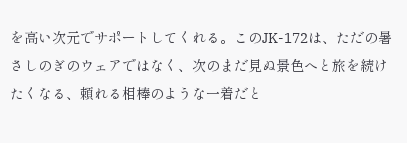を高い次元でサポートしてくれる。このJK-172は、ただの暑さしのぎのウェアではなく、次のまだ見ぬ景色へと旅を続けたくなる、頼れる相棒のような一着だと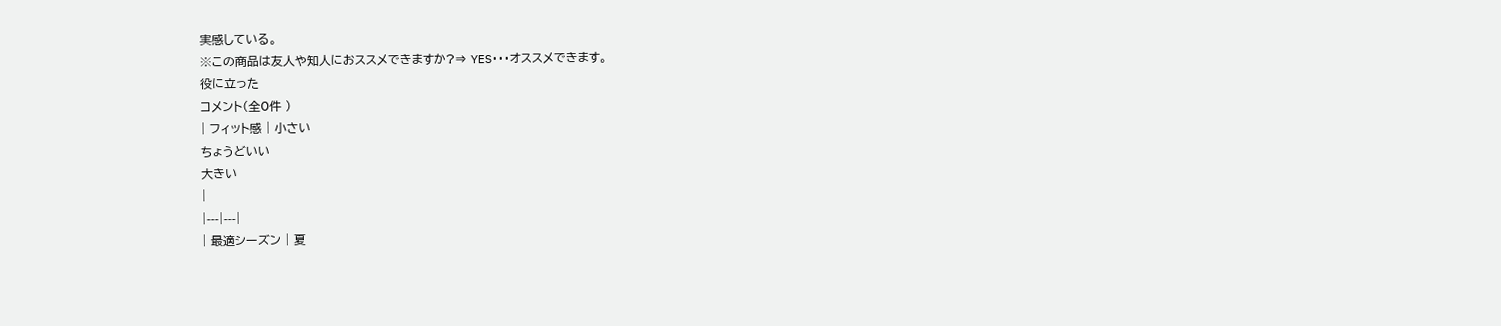実感している。
※この商品は友人や知人におススメできますか?⇒ YES・・・オススメできます。
役に立った
コメント(全0件 )
| フィット感 | 小さい
ちょうどいい
大きい
|
|---|---|
| 最適シーズン | 夏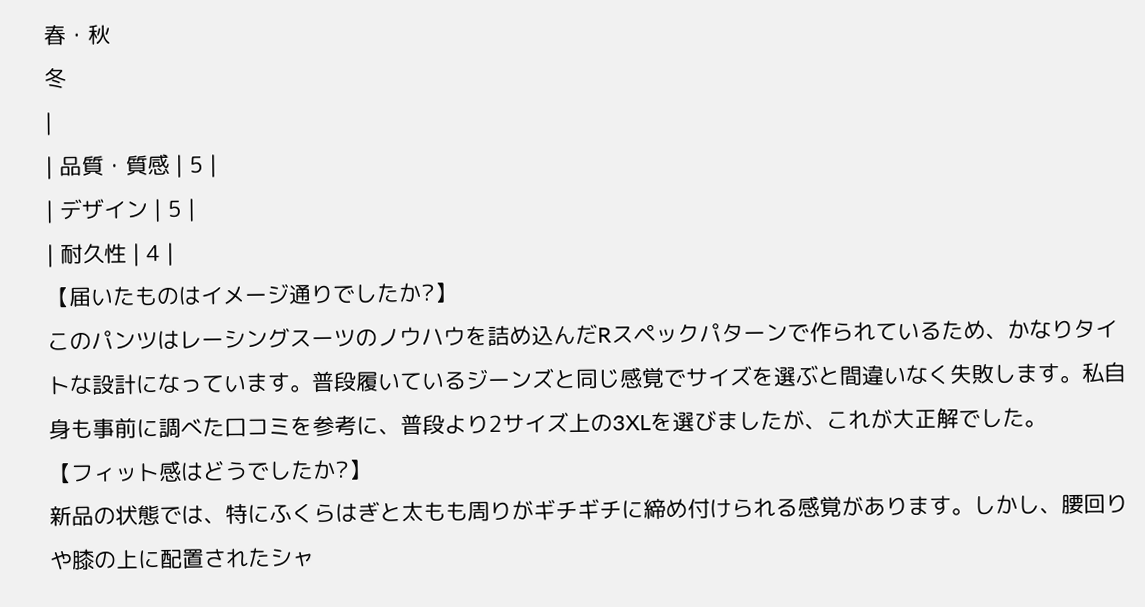春・秋
冬
|
| 品質・質感 | 5 |
| デザイン | 5 |
| 耐久性 | 4 |
【届いたものはイメージ通りでしたか?】
このパンツはレーシングスーツのノウハウを詰め込んだRスペックパターンで作られているため、かなりタイトな設計になっています。普段履いているジーンズと同じ感覚でサイズを選ぶと間違いなく失敗します。私自身も事前に調べた口コミを参考に、普段より2サイズ上の3XLを選びましたが、これが大正解でした。
【フィット感はどうでしたか?】
新品の状態では、特にふくらはぎと太もも周りがギチギチに締め付けられる感覚があります。しかし、腰回りや膝の上に配置されたシャ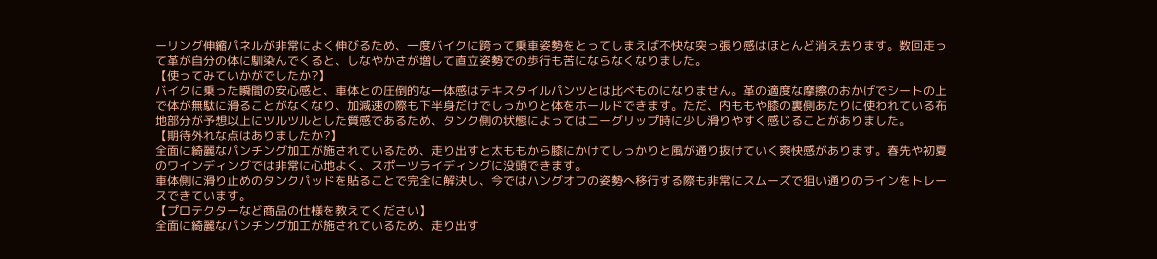ーリング伸縮パネルが非常によく伸びるため、一度バイクに跨って乗車姿勢をとってしまえば不快な突っ張り感はほとんど消え去ります。数回走って革が自分の体に馴染んでくると、しなやかさが増して直立姿勢での歩行も苦にならなくなりました。
【使ってみていかがでしたか?】
バイクに乗った瞬間の安心感と、車体との圧倒的な一体感はテキスタイルパンツとは比べものになりません。革の適度な摩擦のおかげでシートの上で体が無駄に滑ることがなくなり、加減速の際も下半身だけでしっかりと体をホールドできます。ただ、内ももや膝の裏側あたりに使われている布地部分が予想以上にツルツルとした質感であるため、タンク側の状態によってはニーグリップ時に少し滑りやすく感じることがありました。
【期待外れな点はありましたか?】
全面に綺麗なパンチング加工が施されているため、走り出すと太ももから膝にかけてしっかりと風が通り抜けていく爽快感があります。春先や初夏のワインディングでは非常に心地よく、スポーツライディングに没頭できます。
車体側に滑り止めのタンクパッドを貼ることで完全に解決し、今ではハングオフの姿勢へ移行する際も非常にスムーズで狙い通りのラインをトレースできています。
【プロテクターなど商品の仕様を教えてください】
全面に綺麗なパンチング加工が施されているため、走り出す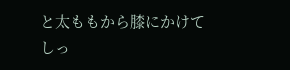と太ももから膝にかけてしっ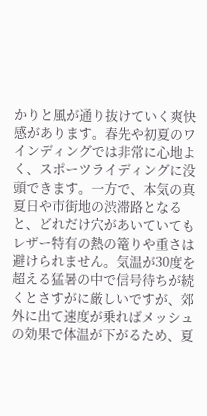かりと風が通り抜けていく爽快感があります。春先や初夏のワインディングでは非常に心地よく、スポーツライディングに没頭できます。一方で、本気の真夏日や市街地の渋滞路となると、どれだけ穴があいていてもレザー特有の熱の篭りや重さは避けられません。気温が30度を超える猛暑の中で信号待ちが続くとさすがに厳しいですが、郊外に出て速度が乗ればメッシュの効果で体温が下がるため、夏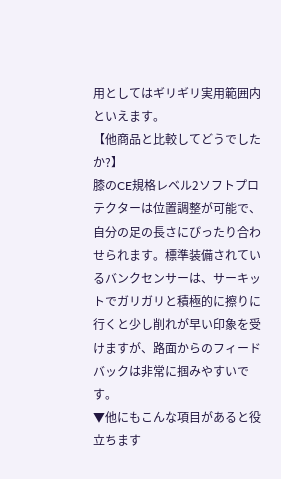用としてはギリギリ実用範囲内といえます。
【他商品と比較してどうでしたか?】
膝のCE規格レベル2ソフトプロテクターは位置調整が可能で、自分の足の長さにぴったり合わせられます。標準装備されているバンクセンサーは、サーキットでガリガリと積極的に擦りに行くと少し削れが早い印象を受けますが、路面からのフィードバックは非常に掴みやすいです。
▼他にもこんな項目があると役立ちます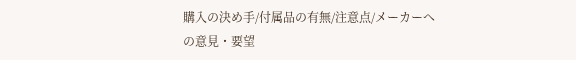購入の決め手/付属品の有無/注意点/メーカーへの意見・要望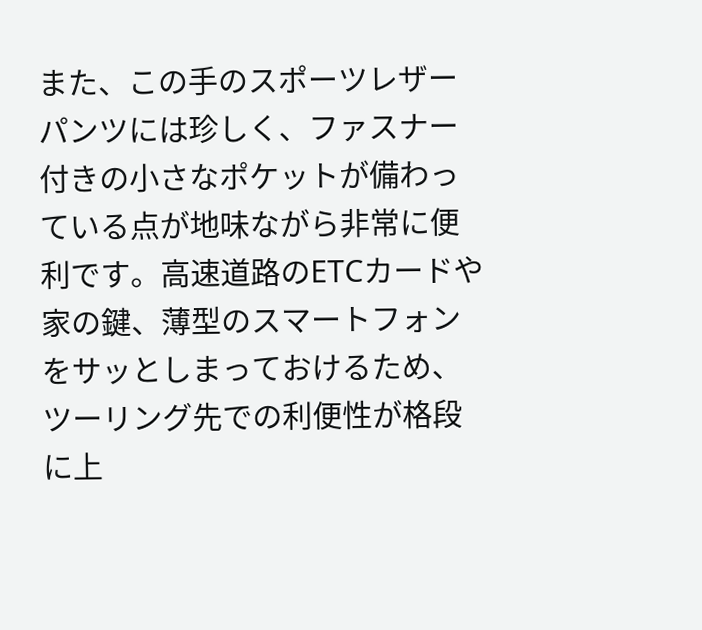また、この手のスポーツレザーパンツには珍しく、ファスナー付きの小さなポケットが備わっている点が地味ながら非常に便利です。高速道路のETCカードや家の鍵、薄型のスマートフォンをサッとしまっておけるため、ツーリング先での利便性が格段に上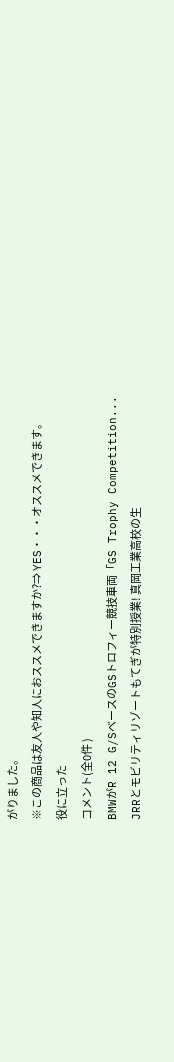がりました。
※この商品は友人や知人におススメできますか?⇒ YES・・・オススメできます。
役に立った
コメント(全0件 )
BMWがR 12 G/SベースのGSトロフィー競技車両「GS Trophy Competition...
JRRとモビリティリゾートもてぎが特別授業! 真岡工業高校の生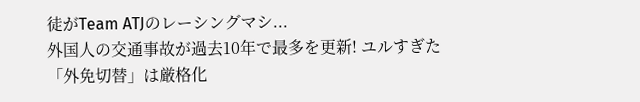徒がTeam ATJのレーシングマシ...
外国人の交通事故が過去10年で最多を更新! ユルすぎた「外免切替」は厳格化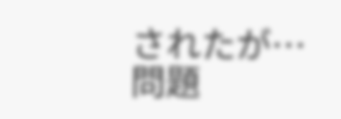されたが…問題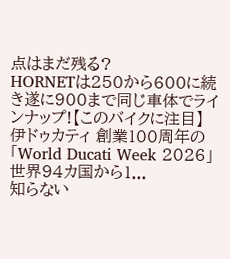点はまだ残る?
HORNETは250から600に続き遂に900まで同じ車体でラインナップ!【このバイクに注目】
伊ドゥカティ 創業100周年の「World Ducati Week 2026」 世界94カ国から1...
知らない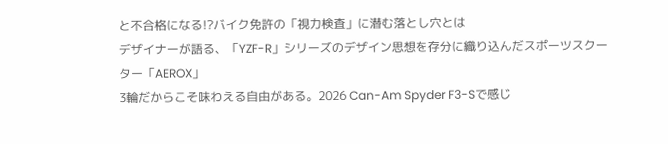と不合格になる!?バイク免許の「視力検査」に潜む落とし穴とは
デザイナーが語る、「YZF-R」シリーズのデザイン思想を存分に織り込んだスポーツスクーター「AEROX」
3輪だからこそ味わえる自由がある。2026 Can-Am Spyder F3-Sで感じ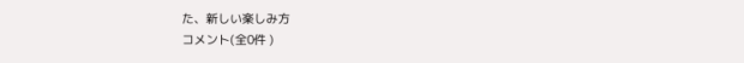た、新しい楽しみ方
コメント(全0件 )